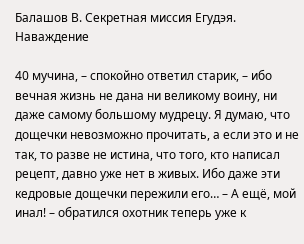Балашов В. Секретная миссия Егудэя. Наваждение

40 мучина, – спокойно ответил старик, – ибо вечная жизнь не дана ни великому воину, ни даже самому большому мудрецу. Я думаю, что дощечки невозможно прочитать, а если это и не так, то разве не истина, что того, кто написал рецепт, давно уже нет в живых. Ибо даже эти кедровые дощечки пережили его… – А ещё, мой инал! – обратился охотник теперь уже к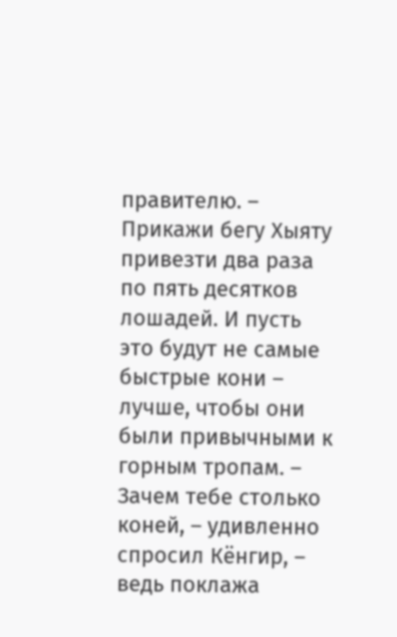правителю. – Прикажи бегу Хыяту привезти два раза по пять десятков лошадей. И пусть это будут не самые быстрые кони – лучше, чтобы они были привычными к горным тропам. – Зачем тебе столько коней, – удивленно спросил Кёнгир, – ведь поклажа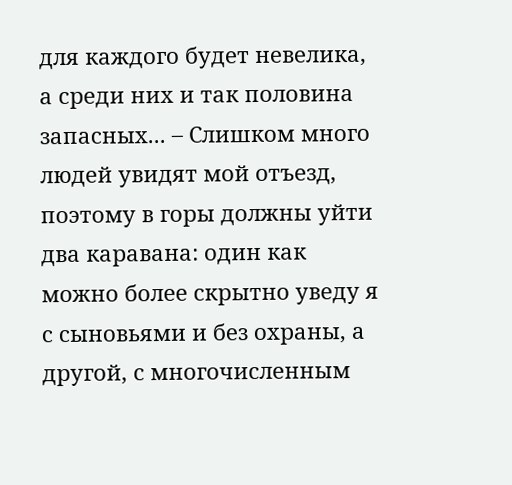для каждого будет невелика, а среди них и так половина запасных... – Слишком много людей увидят мой отъезд, поэтому в горы должны уйти два каравана: один как можно более скрытно уведу я с сыновьями и без охраны, а другой, с многочисленным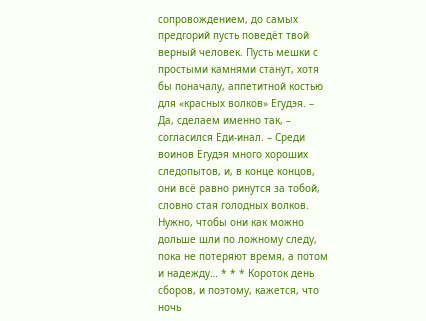сопровождением, до самых предгорий пусть поведёт твой верный человек. Пусть мешки с простыми камнями станут, хотя бы поначалу, аппетитной костью для «красных волков» Егудэя. – Да, сделаем именно так, – согласился Еди-инал. – Среди воинов Егудэя много хороших следопытов, и, в конце концов, они всё равно ринутся за тобой, словно стая голодных волков. Нужно, чтобы они как можно дольше шли по ложному следу, пока не потеряют время, а потом и надежду… * * * Короток день сборов, и поэтому, кажется, что ночь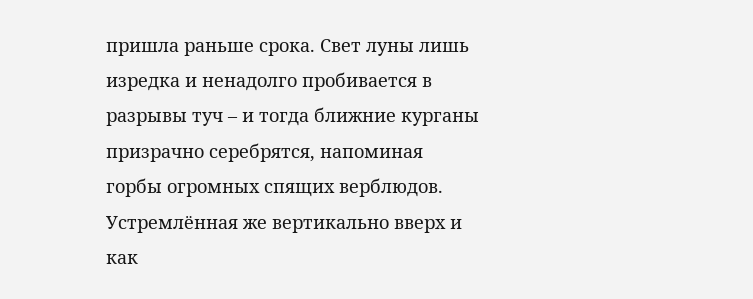пришла раньше срока. Свет луны лишь изредка и ненадолго пробивается в разрывы туч – и тогда ближние курганы призрачно серебрятся, напоминая горбы огромных спящих верблюдов. Устремлённая же вертикально вверх и как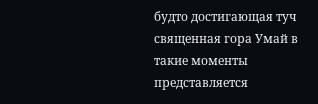будто достигающая туч священная гора Умай в такие моменты представляется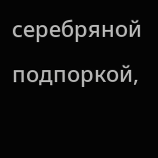серебряной подпоркой,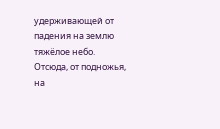удерживающей от падения на землю тяжёлое небо. Отсюда, от подножья, на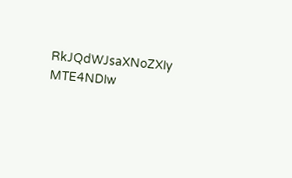RkJQdWJsaXNoZXIy MTE4NDIw